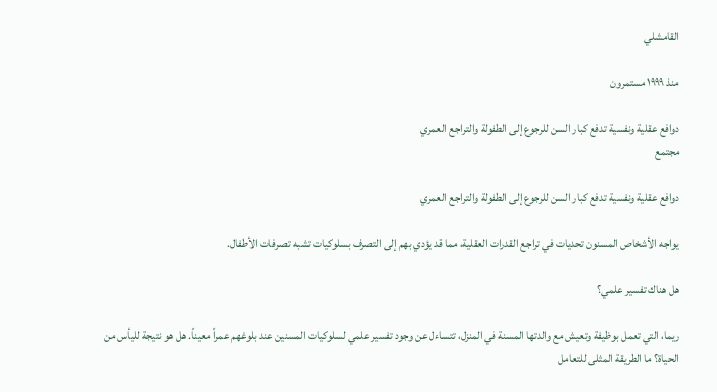القامشلي

منذ ١٩٩٩ مستمرون

دوافع عقلية ونفسية تدفع كبار السن للرجوع إلى الطفولة والتراجع العمري
مجتمع

دوافع عقلية ونفسية تدفع كبار السن للرجوع إلى الطفولة والتراجع العمري

يواجه الأشخاص المسنون تحديات في تراجع القدرات العقلية، مما قد يؤدي بهم إلى التصرف بسلوكيات تشبه تصرفات الأطفال.

هل هناك تفسير علمي؟

ريما، التي تعمل بوظيفة وتعيش مع والدتها المسنة في المنزل، تتساءل عن وجود تفسير علمي لسلوكيات المسنين عند بلوغهم عمراً معيناً. هل هو نتيجة لليأس من الحياة؟ ما الطريقة المثلى للتعامل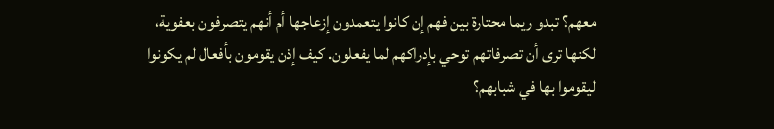معهم؟ تبدو ريما محتارة بين فهم إن كانوا يتعمدون إزعاجها أم أنهم يتصرفون بعفوية، لكنها ترى أن تصرفاتهم توحي بإدراكهم لما يفعلون. كيف إذن يقومون بأفعال لم يكونوا ليقوموا بها في شبابهم؟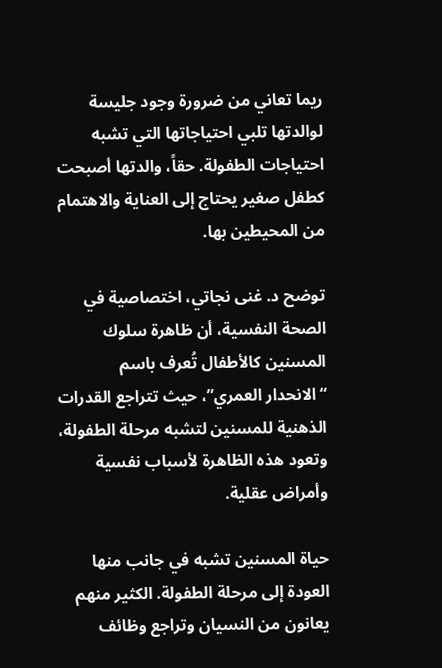ريما تعاني من ضرورة وجود جليسة لوالدتها تلبي احتياجاتها التي تشبه احتياجات الطفولة. حقاً، والدتها أصبحت كطفل صغير يحتاج إلى العناية والاهتمام من المحيطين بها.

توضح د. غنى نجاتي، اختصاصية في الصحة النفسية، أن ظاهرة سلوك المسنين كالأطفال تُعرف باسم “الانحدار العمري”، حيث تتراجع القدرات الذهنية للمسنين لتشبه مرحلة الطفولة، وتعود هذه الظاهرة لأسباب نفسية وأمراض عقلية.

حياة المسنين تشبه في جانب منها العودة إلى مرحلة الطفولة. الكثير منهم يعانون من النسيان وتراجع وظائف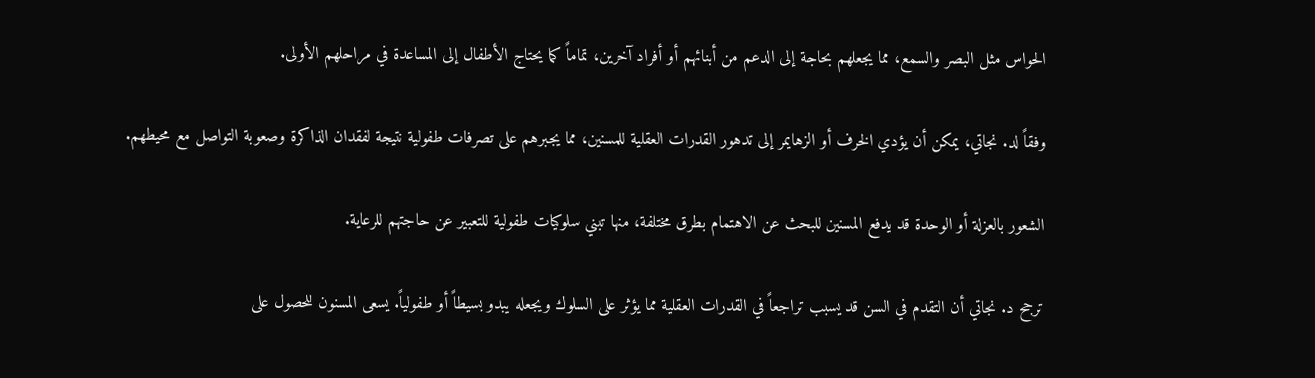الحواس مثل البصر والسمع، مما يجعلهم بحاجة إلى الدعم من أبنائهم أو أفراد آخرين، تماماً كما يحتاج الأطفال إلى المساعدة في مراحلهم الأولى.

وفقاً لد. نجاتي، يمكن أن يؤدي الخرف أو الزهايمر إلى تدهور القدرات العقلية للمسنين، مما يجبرهم على تصرفات طفولية نتيجة لفقدان الذاكرة وصعوبة التواصل مع محيطهم.

الشعور بالعزلة أو الوحدة قد يدفع المسنين للبحث عن الاهتمام بطرق مختلفة، منها تبني سلوكيات طفولية للتعبير عن حاجتهم للرعاية.

ترجح د. نجاتي أن التقدم في السن قد يسبب تراجعاً في القدرات العقلية مما يؤثر على السلوك ويجعله يبدو بسيطاً أو طفولياً. يسعى المسنون للحصول على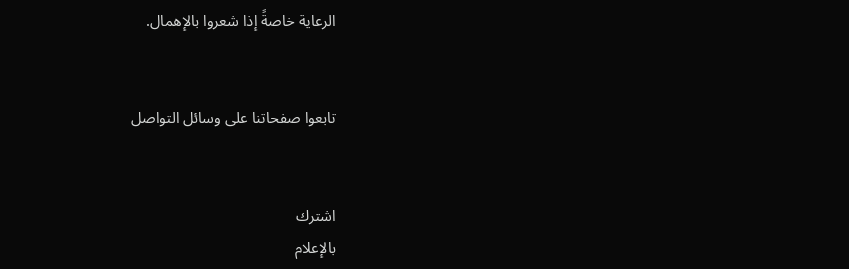الرعاية خاصةً إذا شعروا بالإهمال.


تابعوا صفحاتنا على وسائل التواصل


اشترك
بالإعلام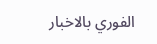الفوري بالاخبار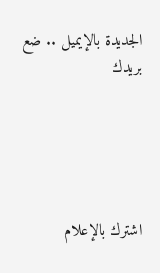الجديدة بالإيميل .. ضع بريدك





اشترك بالإعلام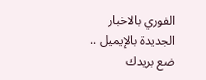الفوري بالاخبار الجديدة بالإيميل .. ضع بريدك